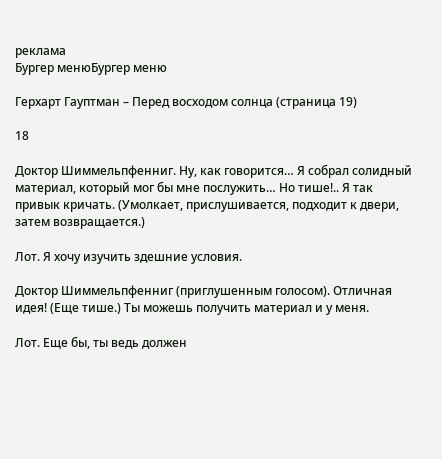реклама
Бургер менюБургер меню

Герхарт Гауптман – Перед восходом солнца (страница 19)

18

Доктор Шиммельпфенниг. Ну, как говорится… Я собрал солидный материал, который мог бы мне послужить… Но тише!.. Я так привык кричать. (Умолкает, прислушивается, подходит к двери, затем возвращается.)

Лот. Я хочу изучить здешние условия.

Доктор Шиммельпфенниг (приглушенным голосом). Отличная идея! (Еще тише.) Ты можешь получить материал и у меня.

Лот. Еще бы, ты ведь должен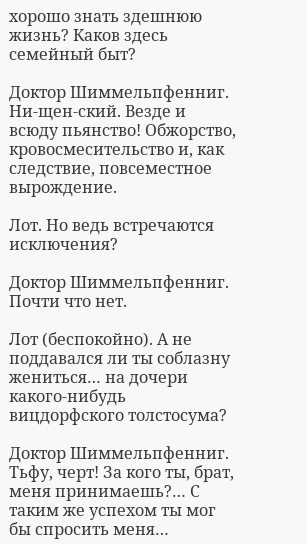хорошо знать здешнюю жизнь? Каков здесь семейный быт?

Доктор Шиммельпфенниг. Ни-щен-ский. Везде и всюду пьянство! Обжорство, кровосмесительство и, как следствие, повсеместное вырождение.

Лот. Но ведь встречаются исключения?

Доктор Шиммельпфенниг. Почти что нет.

Лот (беспокойно). А не поддавался ли ты соблазну жениться… на дочери какого-нибудь вицдорфского толстосума?

Доктор Шиммельпфенниг. Тьфу, черт! За кого ты, брат, меня принимаешь?… С таким же успехом ты мог бы спросить меня…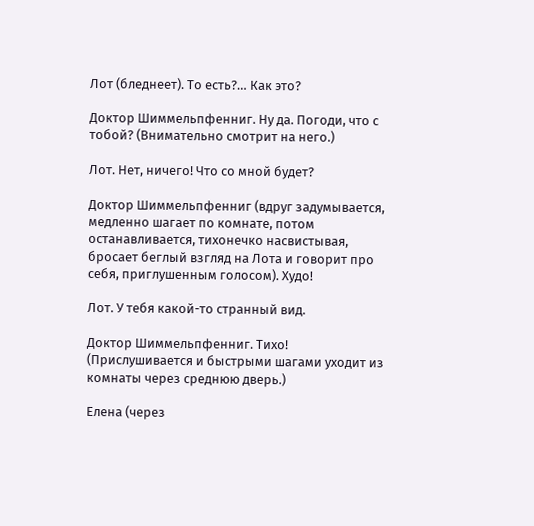Лот (бледнеет). То есть?… Как это?

Доктор Шиммельпфенниг. Ну да. Погоди, что с тобой? (Внимательно смотрит на него.)

Лот. Нет, ничего! Что со мной будет?

Доктор Шиммельпфенниг (вдруг задумывается, медленно шагает по комнате, потом останавливается, тихонечко насвистывая, бросает беглый взгляд на Лота и говорит про себя, приглушенным голосом). Худо!

Лот. У тебя какой-то странный вид.

Доктор Шиммельпфенниг. Тихо! (Прислушивается и быстрыми шагами уходит из комнаты через среднюю дверь.)

Елена (через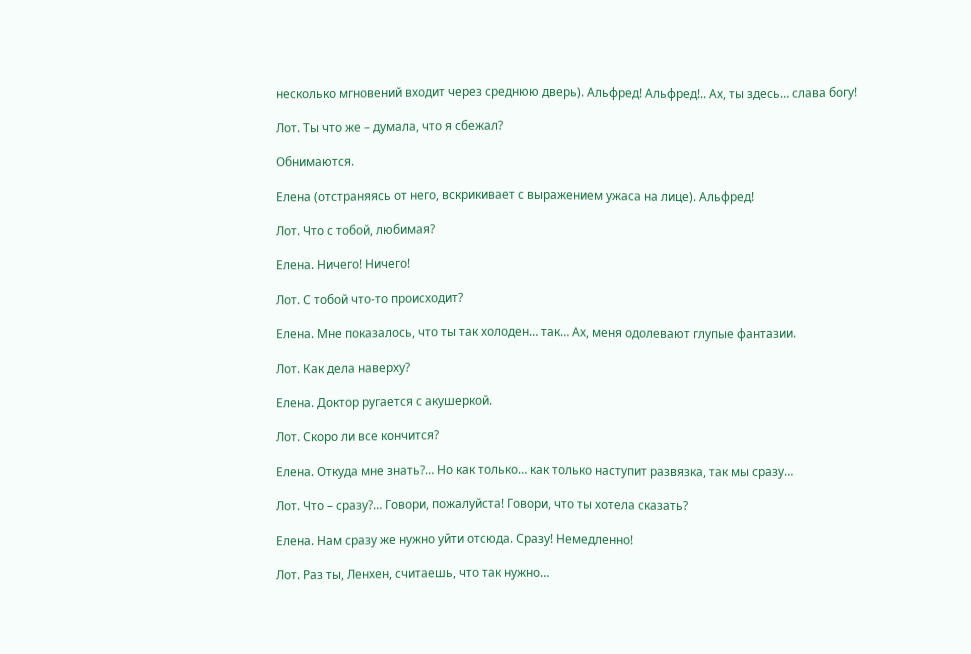несколько мгновений входит через среднюю дверь). Альфред! Альфред!.. Ах, ты здесь… слава богу!

Лот. Ты что же – думала, что я сбежал?

Обнимаются.

Елена (отстраняясь от него, вскрикивает с выражением ужаса на лице). Альфред!

Лот. Что с тобой, любимая?

Елена. Ничего! Ничего!

Лот. С тобой что-то происходит?

Елена. Мне показалось, что ты так холоден… так… Ах, меня одолевают глупые фантазии.

Лот. Как дела наверху?

Елена. Доктор ругается с акушеркой.

Лот. Скоро ли все кончится?

Елена. Откуда мне знать?… Но как только… как только наступит развязка, так мы сразу…

Лот. Что – сразу?… Говори, пожалуйста! Говори, что ты хотела сказать?

Елена. Нам сразу же нужно уйти отсюда. Сразу! Немедленно!

Лот. Раз ты, Ленхен, считаешь, что так нужно…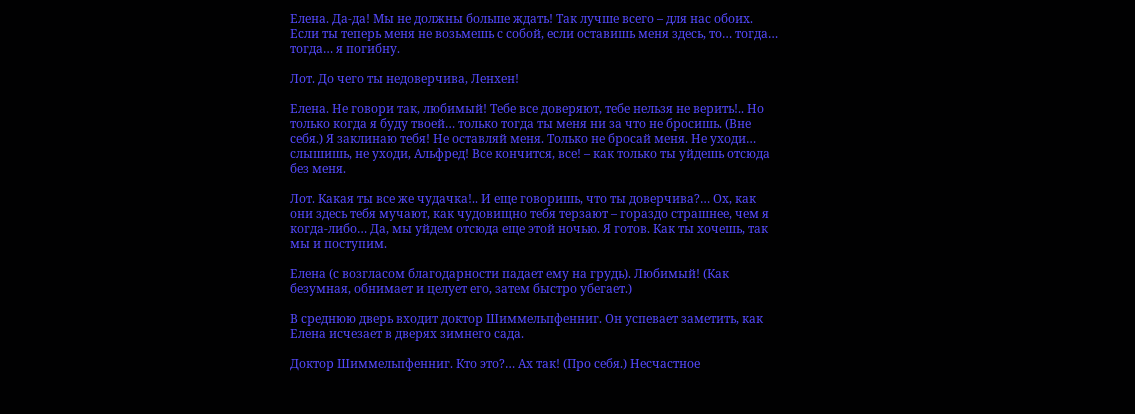Елена. Да-да! Мы не должны больше ждать! Так лучше всего – для нас обоих. Если ты теперь меня не возьмешь с собой, если оставишь меня здесь, то… тогда… тогда… я погибну.

Лот. До чего ты недоверчива, Ленхен!

Елена. Не говори так, любимый! Тебе все доверяют, тебе нельзя не верить!.. Но только когда я буду твоей… только тогда ты меня ни за что не бросишь. (Вне себя.) Я заклинаю тебя! Не оставляй меня. Только не бросай меня. Не уходи… слышишь, не уходи, Альфред! Все кончится, все! – как только ты уйдешь отсюда без меня.

Лот. Какая ты все же чудачка!.. И еще говоришь, что ты доверчива?… Ох, как они здесь тебя мучают, как чудовищно тебя терзают – гораздо страшнее, чем я когда-либо… Да, мы уйдем отсюда еще этой ночью. Я готов. Как ты хочешь, так мы и поступим.

Елена (с возгласом благодарности падает ему на грудь). Любимый! (Как безумная, обнимает и целует его, затем быстро убегает.)

В среднюю дверь входит доктор Шиммельпфенниг. Он успевает заметить, как Елена исчезает в дверях зимнего сада.

Доктор Шиммельпфенниг. Кто это?… Ах так! (Про себя.) Несчастное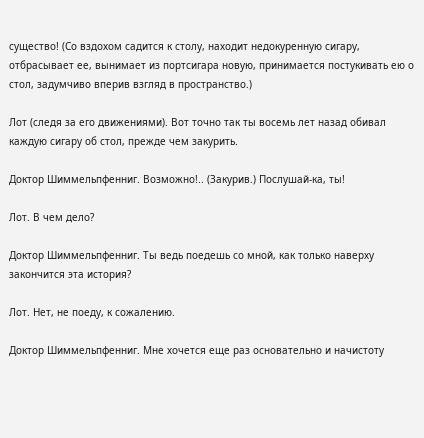существо! (Со вздохом садится к столу, находит недокуренную сигару, отбрасывает ее, вынимает из портсигара новую, принимается постукивать ею о стол, задумчиво вперив взгляд в пространство.)

Лот (следя за его движениями). Вот точно так ты восемь лет назад обивал каждую сигару об стол, прежде чем закурить.

Доктор Шиммельпфенниг. Возможно!.. (Закурив.) Послушай-ка, ты!

Лот. В чем дело?

Доктор Шиммельпфенниг. Ты ведь поедешь со мной, как только наверху закончится эта история?

Лот. Нет, не поеду, к сожалению.

Доктор Шиммельпфенниг. Мне хочется еще раз основательно и начистоту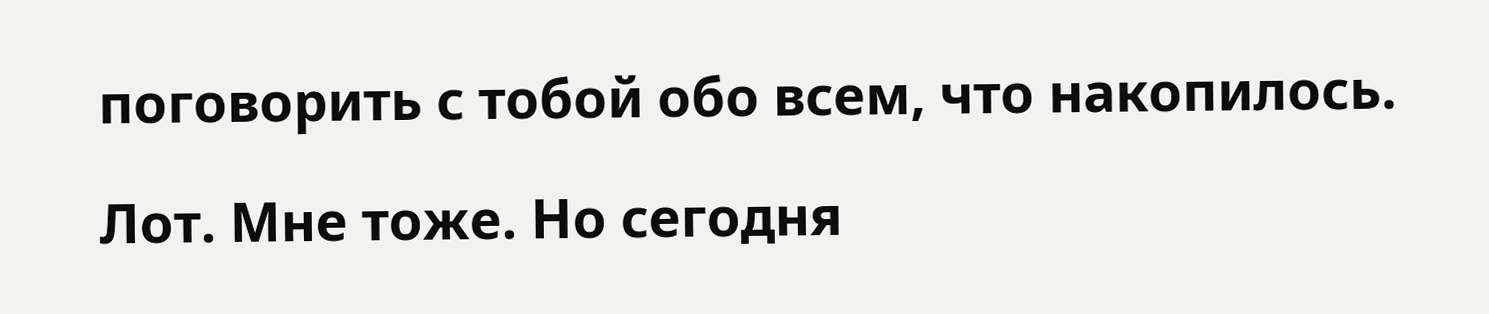поговорить с тобой обо всем, что накопилось.

Лот. Мне тоже. Но сегодня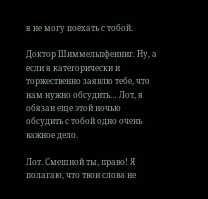я не могу поехать с тобой.

Доктор Шиммельпфенниг. Ну, а если я категорически и торжественно заявлю тебе, что нам нужно обсудить… Лот, я обязан еще этой ночью обсудить с тобой одно очень важное дело.

Лот. Смешной ты, право! Я полагаю, что твои слова не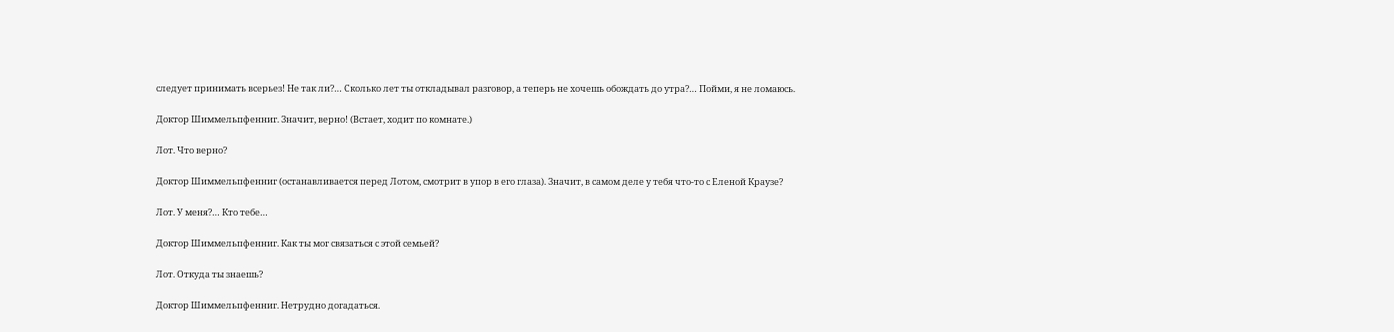следует принимать всерьез! Не так ли?… Сколько лет ты откладывал разговор, а теперь не хочешь обождать до утра?… Пойми, я не ломаюсь.

Доктор Шиммельпфенниг. Значит, верно! (Встает, ходит по комнате.)

Лот. Что верно?

Доктор Шиммельпфенниг (останавливается перед Лотом, смотрит в упор в его глаза). Значит, в самом деле у тебя что-то с Еленой Краузе?

Лот. У меня?… Кто тебе…

Доктор Шиммельпфенниг. Как ты мог связаться с этой семьей?

Лот. Откуда ты знаешь?

Доктор Шиммельпфенниг. Нетрудно догадаться.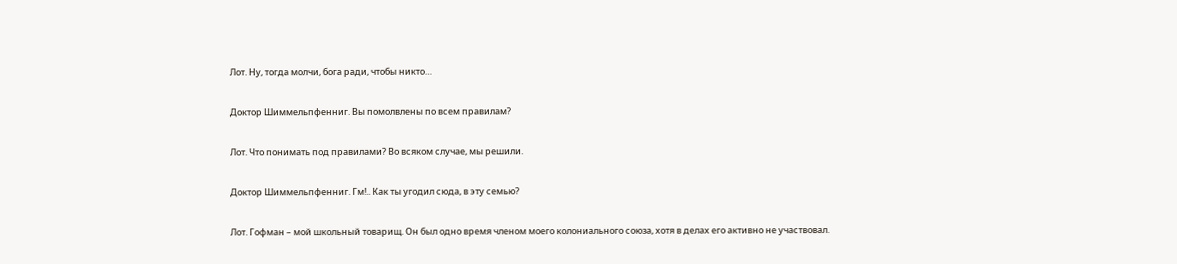Лот. Ну, тогда молчи, бога ради, чтобы никто…

Доктор Шиммельпфенниг. Вы помолвлены по всем правилам?

Лот. Что понимать под правилами? Во всяком случае, мы решили.

Доктор Шиммельпфенниг. Гм!.. Как ты угодил сюда, в эту семью?

Лот. Гофман – мой школьный товарищ. Он был одно время членом моего колониального союза, хотя в делах его активно не участвовал.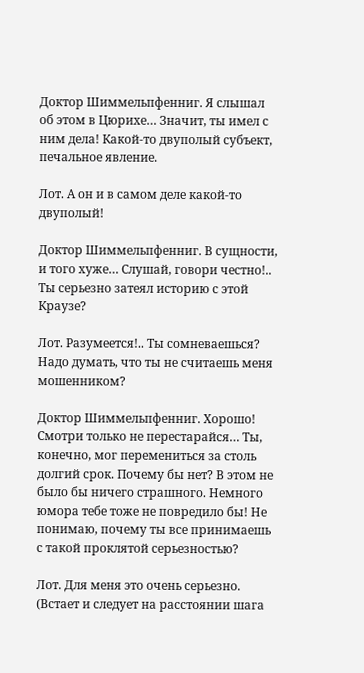Доктор Шиммельпфенниг. Я слышал об этом в Цюрихе… Значит, ты имел с ним дела! Какой-то двуполый субъект, печальное явление.

Лот. А он и в самом деле какой-то двуполый!

Доктор Шиммельпфенниг. В сущности, и того хуже… Слушай, говори честно!.. Ты серьезно затеял историю с этой Краузе?

Лот. Разумеется!.. Ты сомневаешься? Надо думать, что ты не считаешь меня мошенником?

Доктор Шиммельпфенниг. Хорошо! Смотри только не перестарайся… Ты, конечно, мог перемениться за столь долгий срок. Почему бы нет? В этом не было бы ничего страшного. Немного юмора тебе тоже не повредило бы! Не понимаю, почему ты все принимаешь с такой проклятой серьезностью?

Лот. Для меня это очень серьезно. (Встает и следует на расстоянии шага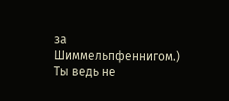за Шиммельпфеннигом.) Ты ведь не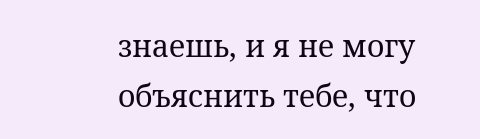знаешь, и я не могу объяснить тебе, что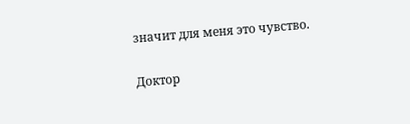значит для меня это чувство.

Доктор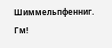Шиммельпфенниг. Гм!